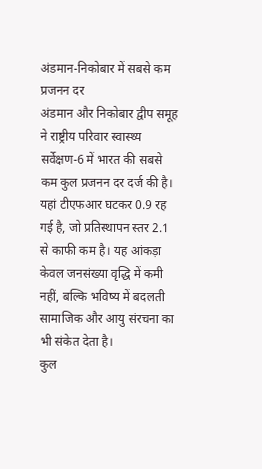अंडमान-निकोबार में सबसे कम प्रजनन दर
अंडमान और निकोबार द्वीप समूह ने राष्ट्रीय परिवार स्वास्थ्य सर्वेक्षण-6 में भारत की सबसे कम कुल प्रजनन दर दर्ज की है। यहां टीएफआर घटकर 0.9 रह गई है, जो प्रतिस्थापन स्तर 2.1 से काफी कम है। यह आंकड़ा केवल जनसंख्या वृद्धि में कमी नहीं, बल्कि भविष्य में बदलती सामाजिक और आयु संरचना का भी संकेत देता है।
कुल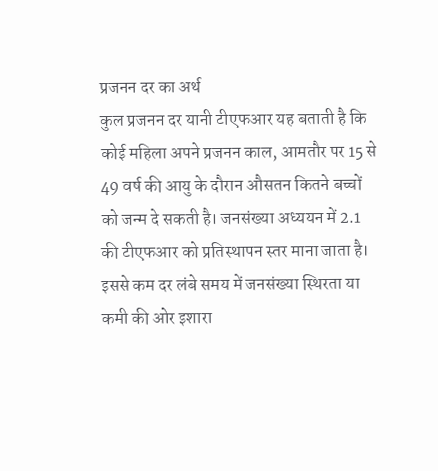प्रजनन दर का अर्थ
कुल प्रजनन दर यानी टीएफआर यह बताती है कि कोई महिला अपने प्रजनन काल, आमतौर पर 15 से 49 वर्ष की आयु के दौरान औसतन कितने बच्चों को जन्म दे सकती है। जनसंख्या अध्ययन में 2.1 की टीएफआर को प्रतिस्थापन स्तर माना जाता है। इससे कम दर लंबे समय में जनसंख्या स्थिरता या कमी की ओर इशारा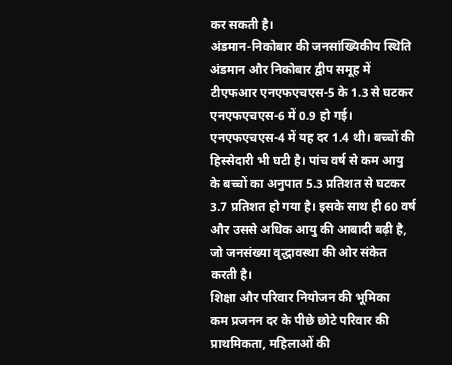कर सकती है।
अंडमान-निकोबार की जनसांख्यिकीय स्थिति
अंडमान और निकोबार द्वीप समूह में टीएफआर एनएफएचएस-5 के 1.3 से घटकर एनएफएचएस-6 में 0.9 हो गई। एनएफएचएस-4 में यह दर 1.4 थी। बच्चों की हिस्सेदारी भी घटी है। पांच वर्ष से कम आयु के बच्चों का अनुपात 5.3 प्रतिशत से घटकर 3.7 प्रतिशत हो गया है। इसके साथ ही 60 वर्ष और उससे अधिक आयु की आबादी बढ़ी है, जो जनसंख्या वृद्धावस्था की ओर संकेत करती है।
शिक्षा और परिवार नियोजन की भूमिका
कम प्रजनन दर के पीछे छोटे परिवार की प्राथमिकता, महिलाओं की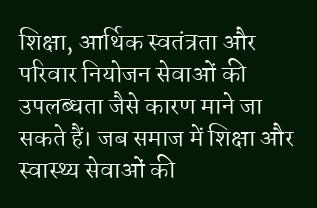शिक्षा, आर्थिक स्वतंत्रता और परिवार नियोजन सेवाओं की उपलब्धता जैसे कारण माने जा सकते हैं। जब समाज में शिक्षा और स्वास्थ्य सेवाओं की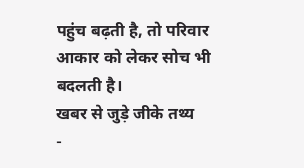पहुंच बढ़ती है, तो परिवार आकार को लेकर सोच भी बदलती है।
खबर से जुड़े जीके तथ्य
-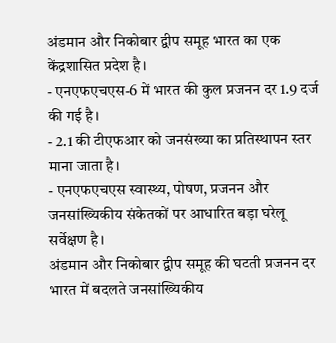अंडमान और निकोबार द्वीप समूह भारत का एक केंद्रशासित प्रदेश है।
- एनएफएचएस-6 में भारत की कुल प्रजनन दर 1.9 दर्ज की गई है।
- 2.1 की टीएफआर को जनसंख्या का प्रतिस्थापन स्तर माना जाता है।
- एनएफएचएस स्वास्थ्य, पोषण, प्रजनन और जनसांख्यिकीय संकेतकों पर आधारित बड़ा घरेलू सर्वेक्षण है।
अंडमान और निकोबार द्वीप समूह की घटती प्रजनन दर भारत में बदलते जनसांख्यिकीय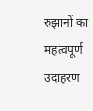रुझानों का महत्वपूर्ण उदाहरण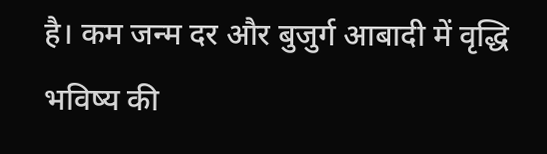है। कम जन्म दर और बुजुर्ग आबादी में वृद्धि भविष्य की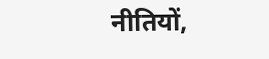नीतियों,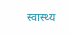स्वास्थ्य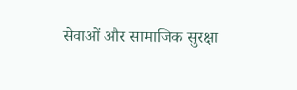सेवाओं और सामाजिक सुरक्षा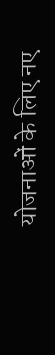योजनाओं के लिए नए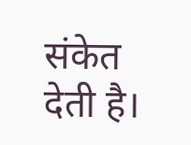संकेत देती है।